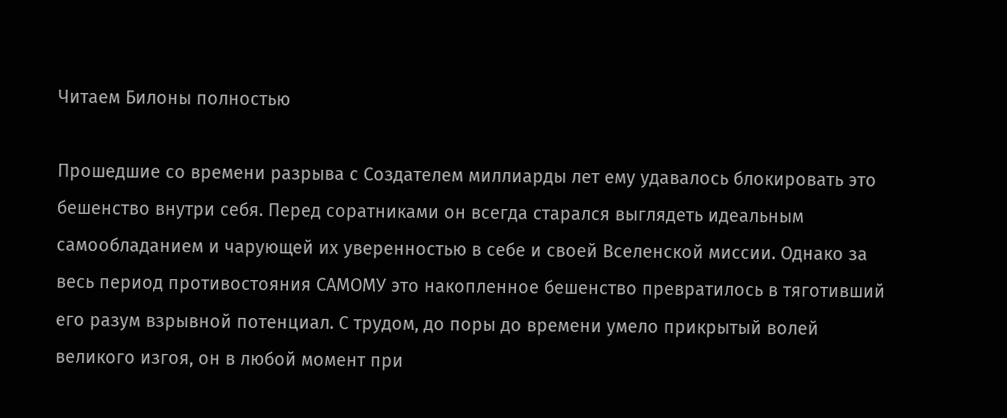Читаем Билоны полностью

Прошедшие со времени разрыва с Создателем миллиарды лет ему удавалось блокировать это бешенство внутри себя. Перед соратниками он всегда старался выглядеть идеальным самообладанием и чарующей их уверенностью в себе и своей Вселенской миссии. Однако за весь период противостояния САМОМУ это накопленное бешенство превратилось в тяготивший его разум взрывной потенциал. С трудом, до поры до времени умело прикрытый волей великого изгоя, он в любой момент при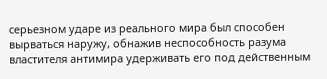серьезном ударе из реального мира был способен вырваться наружу, обнажив неспособность разума властителя антимира удерживать его под действенным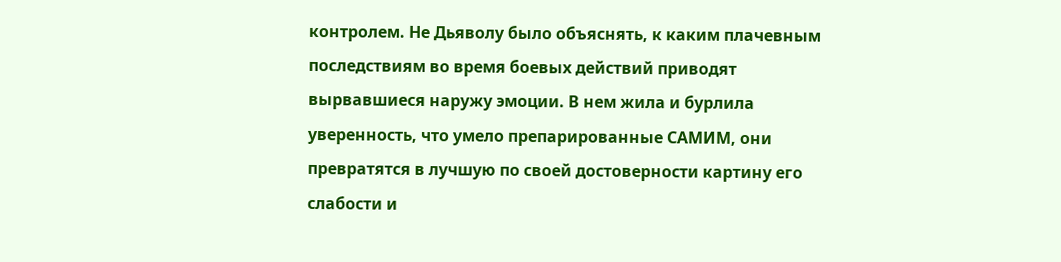контролем. Не Дьяволу было объяснять, к каким плачевным последствиям во время боевых действий приводят вырвавшиеся наружу эмоции. В нем жила и бурлила уверенность, что умело препарированные САМИМ, они превратятся в лучшую по своей достоверности картину его слабости и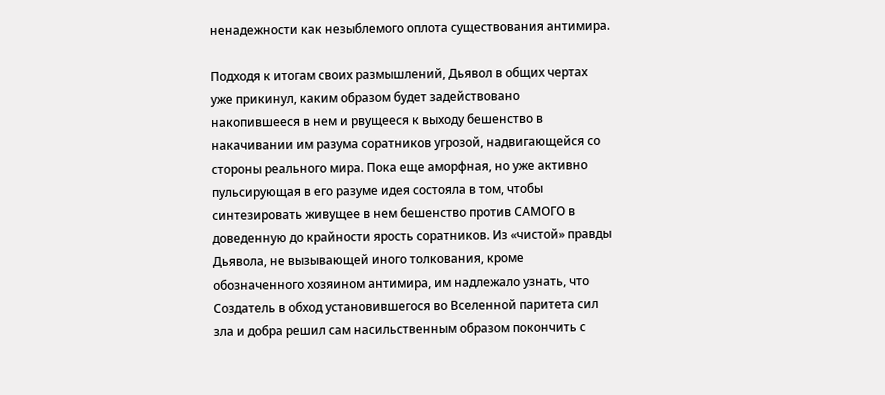ненадежности как незыблемого оплота существования антимира.

Подходя к итогам своих размышлений, Дьявол в общих чертах уже прикинул, каким образом будет задействовано накопившееся в нем и рвущееся к выходу бешенство в накачивании им разума соратников угрозой, надвигающейся со стороны реального мира. Пока еще аморфная, но уже активно пульсирующая в его разуме идея состояла в том, чтобы синтезировать живущее в нем бешенство против САМОГО в доведенную до крайности ярость соратников. Из «чистой» правды Дьявола, не вызывающей иного толкования, кроме обозначенного хозяином антимира, им надлежало узнать, что Создатель в обход установившегося во Вселенной паритета сил зла и добра решил сам насильственным образом покончить с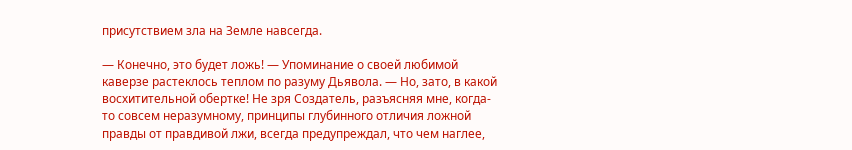присутствием зла на Земле навсегда.

— Конечно, это будет ложь! — Упоминание о своей любимой каверзе растеклось теплом по разуму Дьявола. — Но, зато, в какой восхитительной обертке! Не зря Создатель, разъясняя мне, когда-то совсем неразумному, принципы глубинного отличия ложной правды от правдивой лжи, всегда предупреждал, что чем наглее,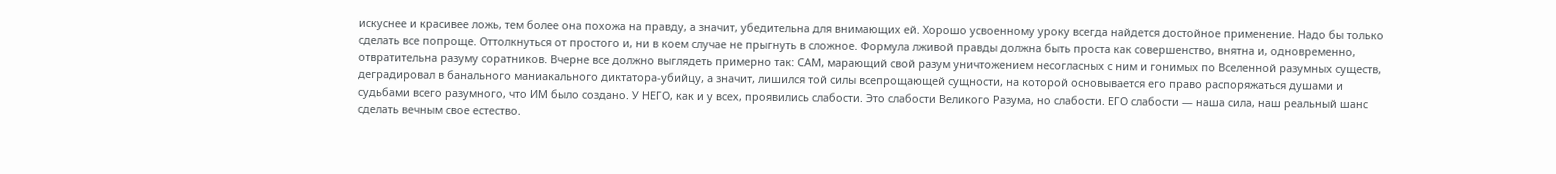искуснее и красивее ложь, тем более она похожа на правду, а значит, убедительна для внимающих ей. Хорошо усвоенному уроку всегда найдется достойное применение. Надо бы только сделать все попроще. Оттолкнуться от простого и, ни в коем случае не прыгнуть в сложное. Формула лживой правды должна быть проста как совершенство, внятна и, одновременно, отвратительна разуму соратников. Вчерне все должно выглядеть примерно так: САМ, марающий свой разум уничтожением несогласных с ним и гонимых по Вселенной разумных существ, деградировал в банального маниакального диктатора-убийцу, а значит, лишился той силы всепрощающей сущности, на которой основывается его право распоряжаться душами и судьбами всего разумного, что ИМ было создано. У НЕГО, как и у всех, проявились слабости. Это слабости Великого Разума, но слабости. ЕГО слабости — наша сила, наш реальный шанс сделать вечным свое естество.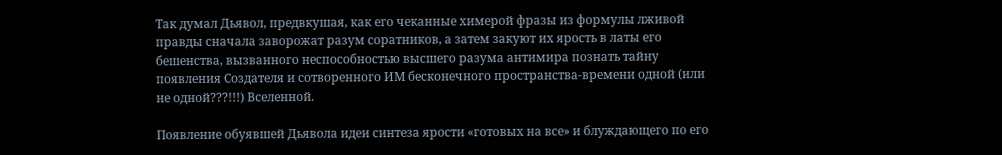Так думал Дьявол, предвкушая, как его чеканные химерой фразы из формулы лживой правды сначала заворожат разум соратников, а затем закуют их ярость в латы его бешенства, вызванного неспособностью высшего разума антимира познать тайну появления Создателя и сотворенного ИМ бесконечного пространства-времени одной (или не одной???!!!) Вселенной.

Появление обуявшей Дьявола идеи синтеза ярости «готовых на все» и блуждающего по его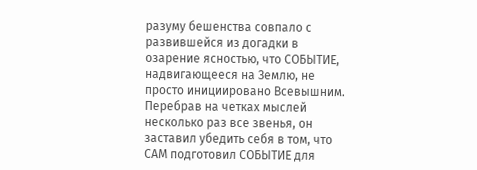разуму бешенства совпало с развившейся из догадки в озарение ясностью, что СОБЫТИЕ, надвигающееся на Землю, не просто инициировано Всевышним. Перебрав на четках мыслей несколько раз все звенья, он заставил убедить себя в том, что САМ подготовил СОБЫТИЕ для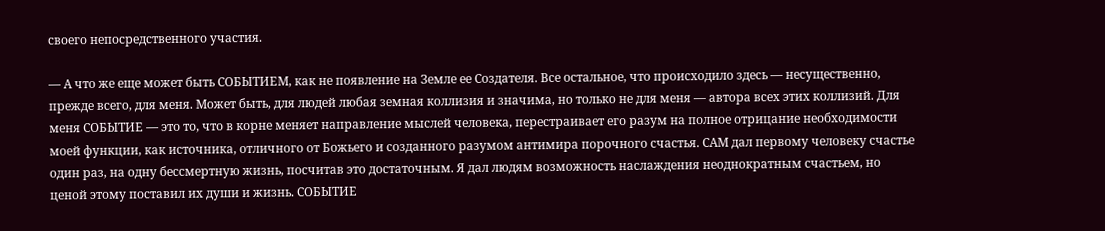своего непосредственного участия.

— А что же еще может быть СОБЫТИЕМ, как не появление на Земле ее Создателя. Все остальное, что происходило здесь — несущественно, прежде всего, для меня. Может быть, для людей любая земная коллизия и значима, но только не для меня — автора всех этих коллизий. Для меня СОБЫТИЕ — это то, что в корне меняет направление мыслей человека, перестраивает его разум на полное отрицание необходимости моей функции, как источника, отличного от Божьего и созданного разумом антимира порочного счастья. САМ дал первому человеку счастье один раз, на одну бессмертную жизнь, посчитав это достаточным. Я дал людям возможность наслаждения неоднократным счастьем, но ценой этому поставил их души и жизнь. СОБЫТИЕ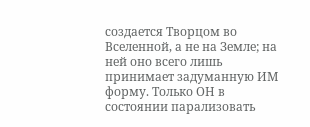создается Творцом во Вселенной, а не на Земле; на ней оно всего лишь принимает задуманную ИМ форму. Только ОН в состоянии парализовать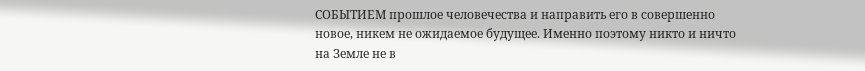СОБЫТИЕМ прошлое человечества и направить его в совершенно новое, никем не ожидаемое будущее. Именно поэтому никто и ничто на Земле не в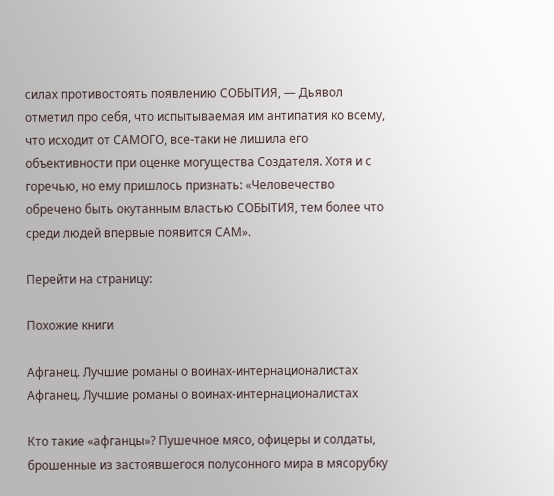силах противостоять появлению СОБЫТИЯ, — Дьявол отметил про себя, что испытываемая им антипатия ко всему, что исходит от САМОГО, все-таки не лишила его объективности при оценке могущества Создателя. Хотя и с горечью, но ему пришлось признать: «Человечество обречено быть окутанным властью СОБЫТИЯ, тем более что среди людей впервые появится САМ».

Перейти на страницу:

Похожие книги

Афганец. Лучшие романы о воинах-интернационалистах
Афганец. Лучшие романы о воинах-интернационалистах

Кто такие «афганцы»? Пушечное мясо, офицеры и солдаты, брошенные из застоявшегося полусонного мира в мясорубку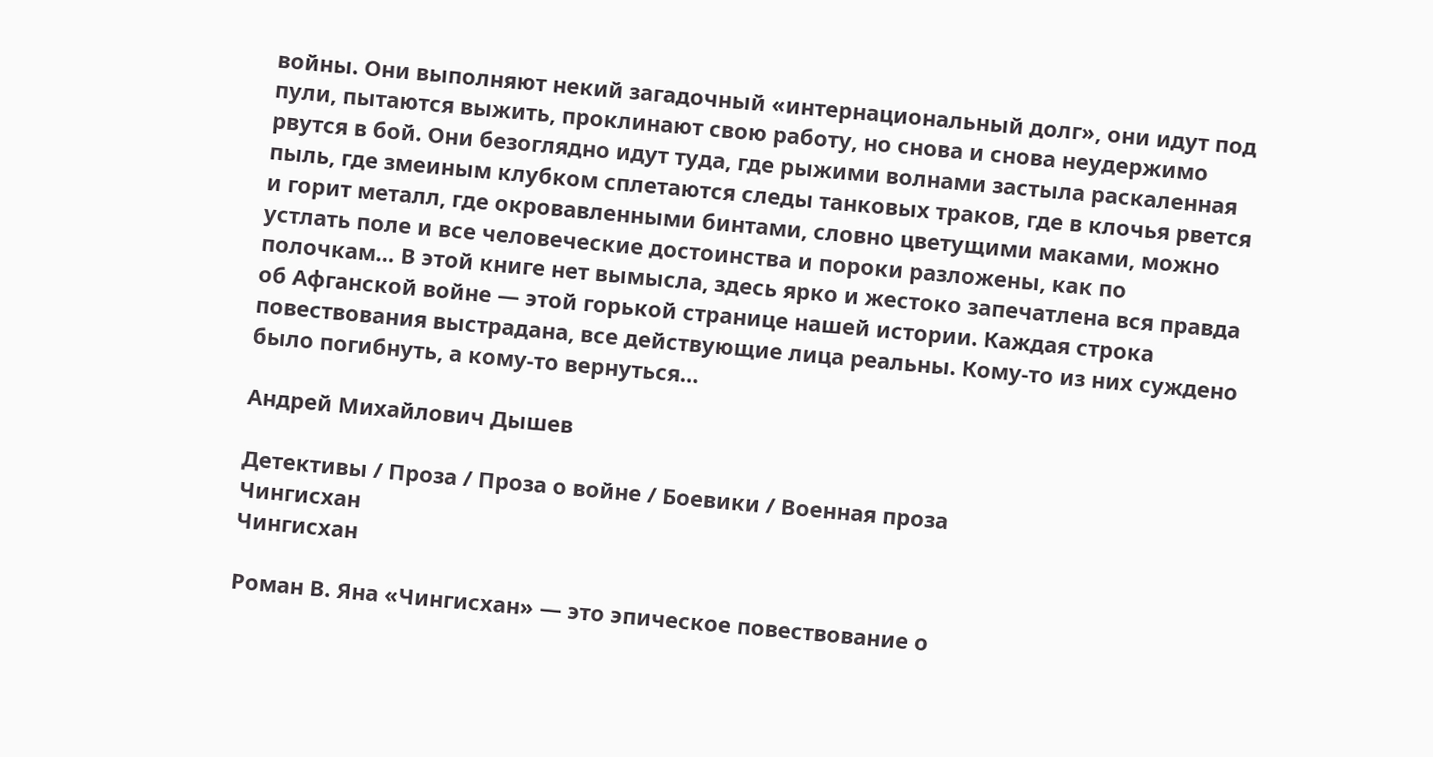войны. Они выполняют некий загадочный «интернациональный долг», они идут под пули, пытаются выжить, проклинают свою работу, но снова и снова неудержимо рвутся в бой. Они безоглядно идут туда, где рыжими волнами застыла раскаленная пыль, где змеиным клубком сплетаются следы танковых траков, где в клочья рвется и горит металл, где окровавленными бинтами, словно цветущими маками, можно устлать поле и все человеческие достоинства и пороки разложены, как по полочкам… В этой книге нет вымысла, здесь ярко и жестоко запечатлена вся правда об Афганской войне — этой горькой странице нашей истории. Каждая строка повествования выстрадана, все действующие лица реальны. Кому-то из них суждено было погибнуть, а кому-то вернуться…

Андрей Михайлович Дышев

Детективы / Проза / Проза о войне / Боевики / Военная проза
Чингисхан
Чингисхан

Роман В. Яна «Чингисхан» — это эпическое повествование о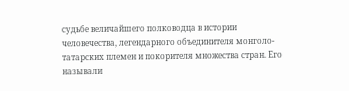судьбе величайшего полководца в истории человечества, легендарного объединителя монголо-татарских племен и покорителя множества стран. Его называли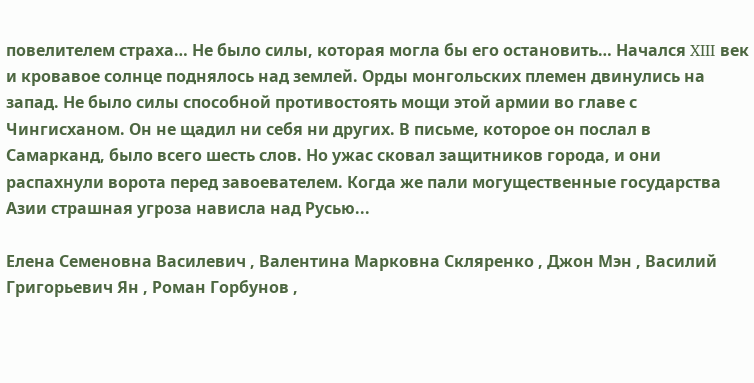повелителем страха… Не было силы, которая могла бы его остановить… Начался XIII век и кровавое солнце поднялось над землей. Орды монгольских племен двинулись на запад. Не было силы способной противостоять мощи этой армии во главе с Чингисханом. Он не щадил ни себя ни других. В письме, которое он послал в Самарканд, было всего шесть слов. Но ужас сковал защитников города, и они распахнули ворота перед завоевателем. Когда же пали могущественные государства Азии страшная угроза нависла над Русью...

Елена Семеновна Василевич , Валентина Марковна Скляренко , Джон Мэн , Василий Григорьевич Ян , Роман Горбунов ,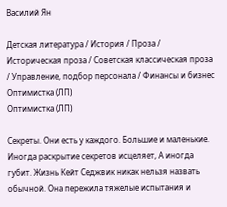Василий Ян

Детская литература / История / Проза / Историческая проза / Советская классическая проза / Управление, подбор персонала / Финансы и бизнес
Оптимистка (ЛП)
Оптимистка (ЛП)

Секреты. Они есть у каждого. Большие и маленькие. Иногда раскрытие секретов исцеляет, А иногда губит. Жизнь Кейт Седжвик никак нельзя назвать обычной. Она пережила тяжелые испытания и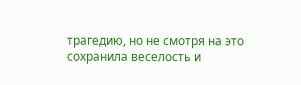трагедию, но не смотря на это сохранила веселость и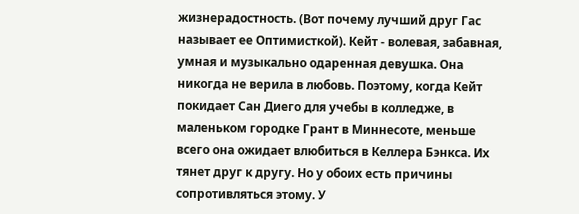жизнерадостность. (Вот почему лучший друг Гас называет ее Оптимисткой). Кейт - волевая, забавная, умная и музыкально одаренная девушка. Она никогда не верила в любовь. Поэтому, когда Кейт покидает Сан Диего для учебы в колледже, в маленьком городке Грант в Миннесоте, меньше всего она ожидает влюбиться в Келлера Бэнкса. Их тянет друг к другу. Но у обоих есть причины сопротивляться этому. У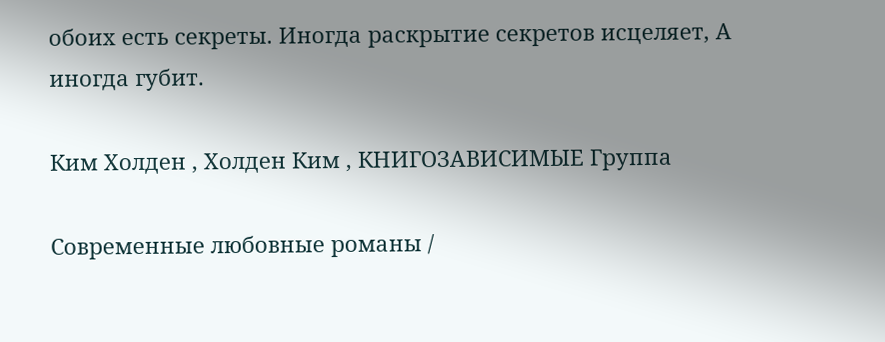обоих есть секреты. Иногда раскрытие секретов исцеляет, А иногда губит.

Ким Холден , Холден Ким , КНИГОЗАВИСИМЫЕ Группа

Современные любовные романы /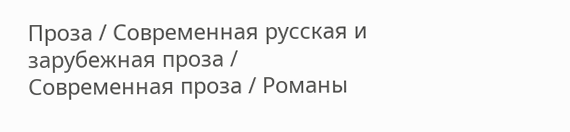Проза / Современная русская и зарубежная проза / Современная проза / Романы